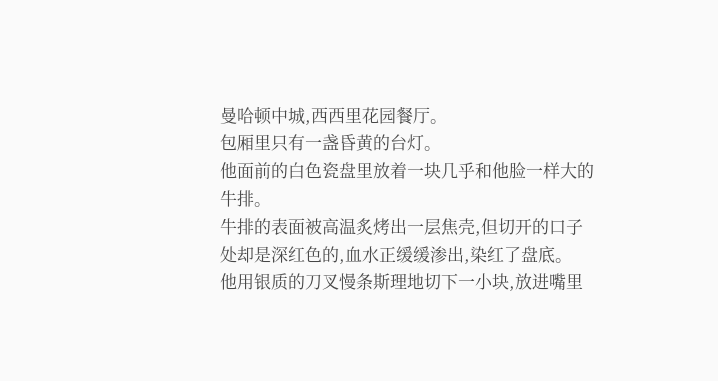曼哈顿中城,西西里花园餐厅。
包厢里只有一盏昏黄的台灯。
他面前的白色瓷盘里放着一块几乎和他脸一样大的牛排。
牛排的表面被高温炙烤出一层焦壳,但切开的口子处却是深红色的,血水正缓缓渗出,染红了盘底。
他用银质的刀叉慢条斯理地切下一小块,放进嘴里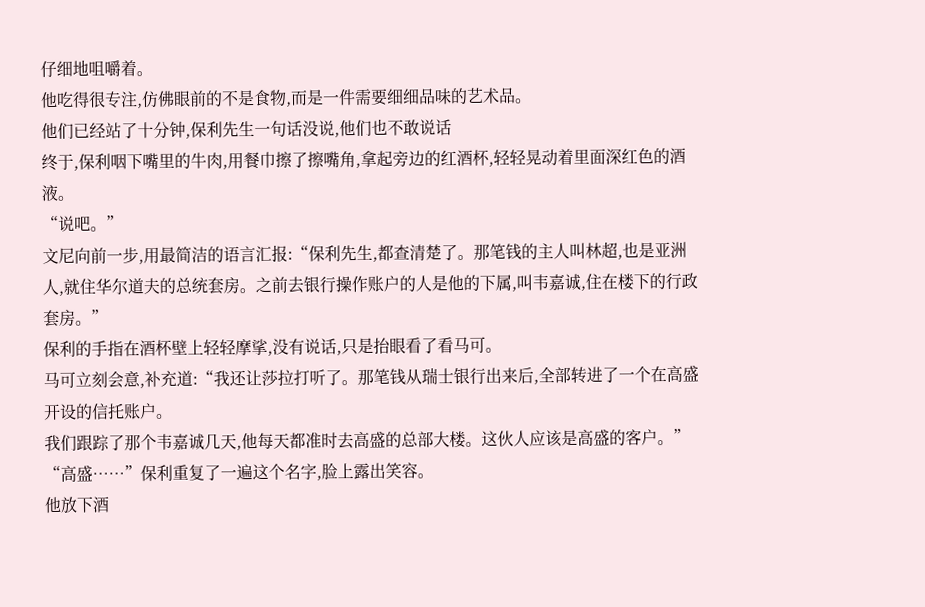仔细地咀嚼着。
他吃得很专注,仿佛眼前的不是食物,而是一件需要细细品味的艺术品。
他们已经站了十分钟,保利先生一句话没说,他们也不敢说话
终于,保利咽下嘴里的牛肉,用餐巾擦了擦嘴角,拿起旁边的红酒杯,轻轻晃动着里面深红色的酒液。
“说吧。”
文尼向前一步,用最简洁的语言汇报:“保利先生,都查清楚了。那笔钱的主人叫林超,也是亚洲人,就住华尔道夫的总统套房。之前去银行操作账户的人是他的下属,叫韦嘉诚,住在楼下的行政套房。”
保利的手指在酒杯壁上轻轻摩挲,没有说话,只是抬眼看了看马可。
马可立刻会意,补充道:“我还让莎拉打听了。那笔钱从瑞士银行出来后,全部转进了一个在高盛开设的信托账户。
我们跟踪了那个韦嘉诚几天,他每天都准时去高盛的总部大楼。这伙人应该是高盛的客户。”
“高盛……”保利重复了一遍这个名字,脸上露出笑容。
他放下酒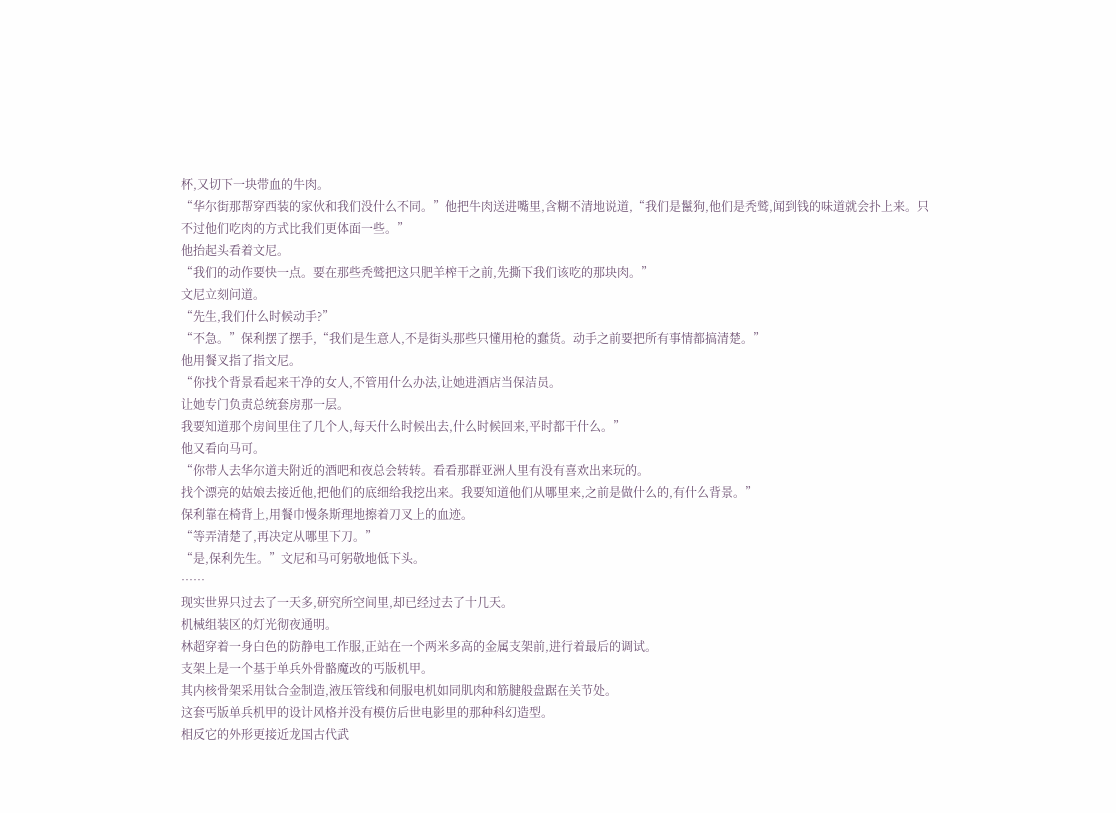杯,又切下一块带血的牛肉。
“华尔街那帮穿西装的家伙和我们没什么不同。”他把牛肉送进嘴里,含糊不清地说道,“我们是鬣狗,他们是秃鹫,闻到钱的味道就会扑上来。只不过他们吃肉的方式比我们更体面一些。”
他抬起头看着文尼。
“我们的动作要快一点。要在那些秃鹫把这只肥羊榨干之前,先撕下我们该吃的那块肉。”
文尼立刻问道。
“先生,我们什么时候动手?”
“不急。”保利摆了摆手,“我们是生意人,不是街头那些只懂用枪的蠢货。动手之前要把所有事情都搞清楚。”
他用餐叉指了指文尼。
“你找个背景看起来干净的女人,不管用什么办法,让她进酒店当保洁员。
让她专门负责总统套房那一层。
我要知道那个房间里住了几个人,每天什么时候出去,什么时候回来,平时都干什么。”
他又看向马可。
“你带人去华尔道夫附近的酒吧和夜总会转转。看看那群亚洲人里有没有喜欢出来玩的。
找个漂亮的姑娘去接近他,把他们的底细给我挖出来。我要知道他们从哪里来,之前是做什么的,有什么背景。”
保利靠在椅背上,用餐巾慢条斯理地擦着刀叉上的血迹。
“等弄清楚了,再决定从哪里下刀。”
“是,保利先生。”文尼和马可躬敬地低下头。
……
现实世界只过去了一天多,研究所空间里,却已经过去了十几天。
机械组装区的灯光彻夜通明。
林超穿着一身白色的防静电工作服,正站在一个两米多高的金属支架前,进行着最后的调试。
支架上是一个基于单兵外骨骼魔改的丐版机甲。
其内核骨架采用钛合金制造,液压管线和伺服电机如同肌肉和筋腱般盘踞在关节处。
这套丐版单兵机甲的设计风格并没有模仿后世电影里的那种科幻造型。
相反它的外形更接近龙国古代武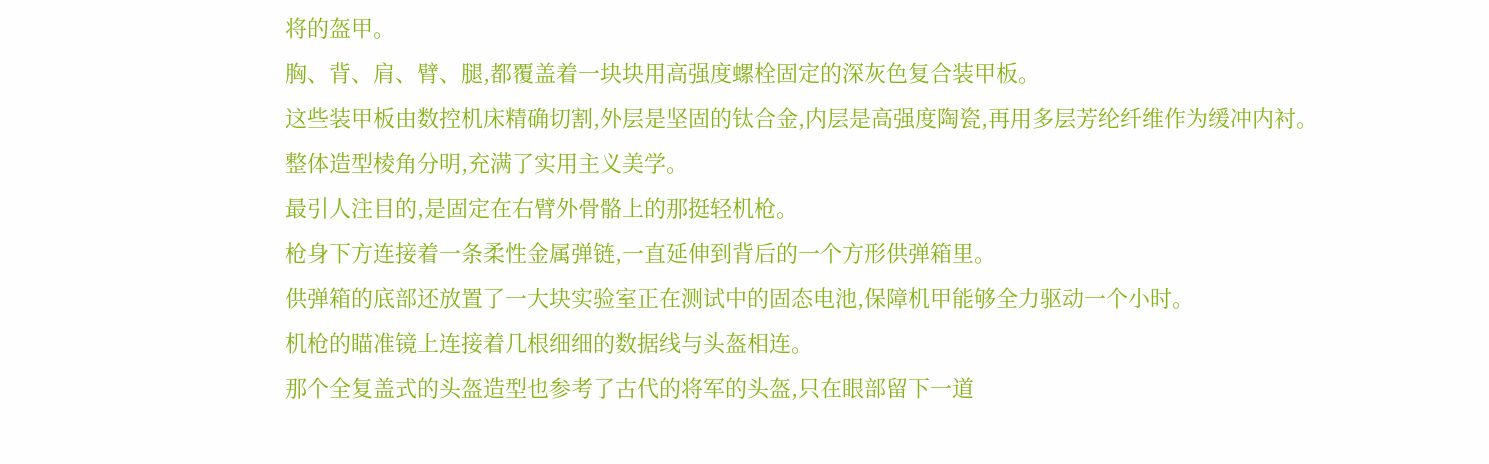将的盔甲。
胸、背、肩、臂、腿,都覆盖着一块块用高强度螺栓固定的深灰色复合装甲板。
这些装甲板由数控机床精确切割,外层是坚固的钛合金,内层是高强度陶瓷,再用多层芳纶纤维作为缓冲内衬。
整体造型棱角分明,充满了实用主义美学。
最引人注目的,是固定在右臂外骨骼上的那挺轻机枪。
枪身下方连接着一条柔性金属弹链,一直延伸到背后的一个方形供弹箱里。
供弹箱的底部还放置了一大块实验室正在测试中的固态电池,保障机甲能够全力驱动一个小时。
机枪的瞄准镜上连接着几根细细的数据线与头盔相连。
那个全复盖式的头盔造型也参考了古代的将军的头盔,只在眼部留下一道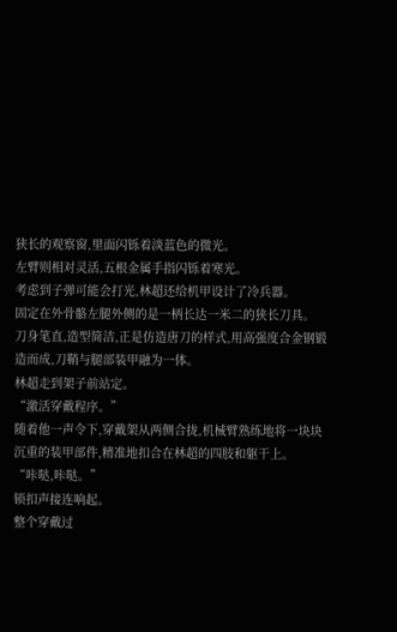狭长的观察窗,里面闪铄着淡蓝色的微光。
左臂则相对灵活,五根金属手指闪铄着寒光。
考虑到子弹可能会打光,林超还给机甲设计了冷兵器。
固定在外骨骼左腿外侧的是一柄长达一米二的狭长刀具。
刀身笔直,造型简洁,正是仿造唐刀的样式,用高强度合金钢锻造而成,刀鞘与腿部装甲融为一体。
林超走到架子前站定。
“激活穿戴程序。”
随着他一声令下,穿戴架从两侧合拢,机械臂熟练地将一块块沉重的装甲部件,精准地扣合在林超的四肢和躯干上。
“咔哒,咔哒。”
锁扣声接连响起。
整个穿戴过